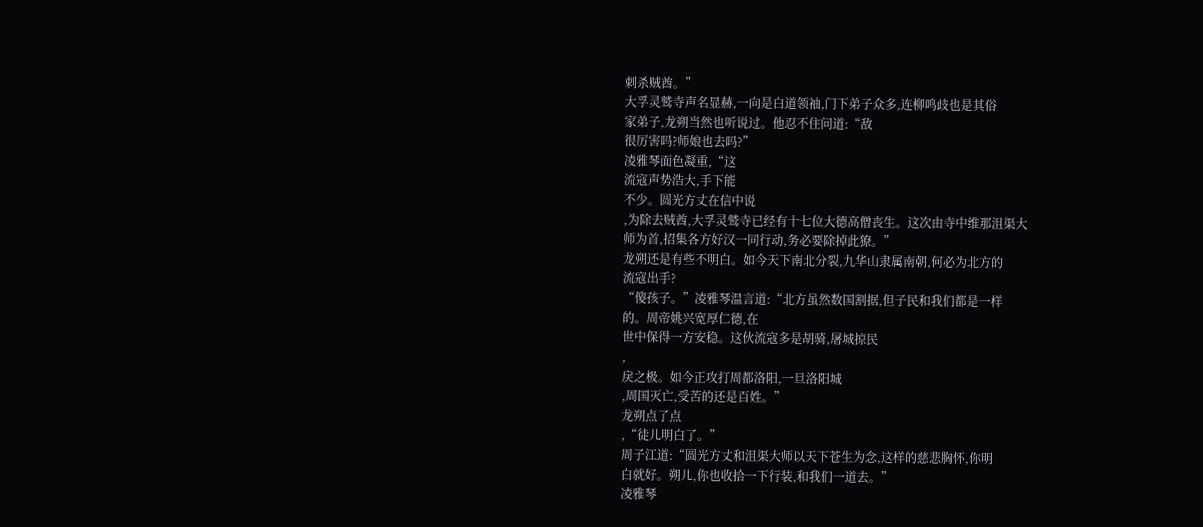刺杀贼酋。”
大孚灵鹫寺声名显赫,一向是白道领袖,门下弟子众多,连柳鸣歧也是其俗
家弟子,龙朔当然也听说过。他忍不住问道:“敌
很厉害吗?师娘也去吗?”
凌雅琴面色凝重,“这
流寇声势浩大,手下能
不少。圆光方丈在信中说
,为除去贼酋,大孚灵鹫寺已经有十七位大德高僧丧生。这次由寺中维那沮渠大
师为首,招集各方好汉一同行动,务必要除掉此獠。”
龙朔还是有些不明白。如今天下南北分裂,九华山隶属南朝,何必为北方的
流寇出手?
“傻孩子。”凌雅琴温言道:“北方虽然数国割据,但子民和我们都是一样
的。周帝姚兴宽厚仁德,在
世中保得一方安稳。这伙流寇多是胡骑,屠城掠民
,
戾之极。如今正攻打周都洛阳,一旦洛阳城
,周国灭亡,受苦的还是百姓。”
龙朔点了点
,“徒儿明白了。”
周子江道:“圆光方丈和沮渠大师以天下苍生为念,这样的慈悲胸怀,你明
白就好。朔儿,你也收拾一下行装,和我们一道去。”
凌雅琴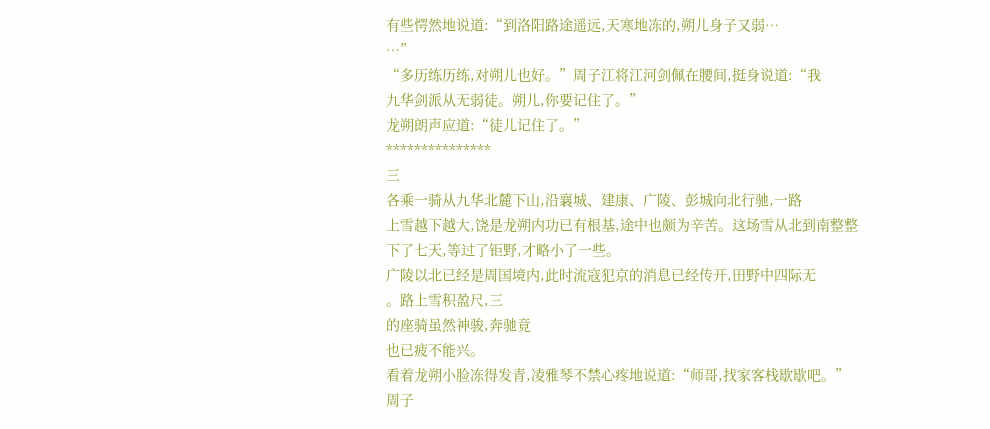有些愕然地说道:“到洛阳路途遥远,天寒地冻的,朔儿身子又弱…
…”
“多历练历练,对朔儿也好。”周子江将江河剑佩在腰间,挺身说道:“我
九华剑派从无弱徒。朔儿,你要记住了。”
龙朔朗声应道:“徒儿记住了。”
***************
三
各乘一骑从九华北麓下山,沿襄城、建康、广陵、彭城向北行驰,一路
上雪越下越大,饶是龙朔内功已有根基,途中也颇为辛苦。这场雪从北到南整整
下了七天,等过了钜野,才略小了一些。
广陵以北已经是周国境内,此时流寇犯京的消息已经传开,田野中四际无
。路上雪积盈尺,三
的座骑虽然神骏,奔驰竟
也已疲不能兴。
看着龙朔小脸冻得发青,凌雅琴不禁心疼地说道:“师哥,找家客栈歇歇吧。”
周子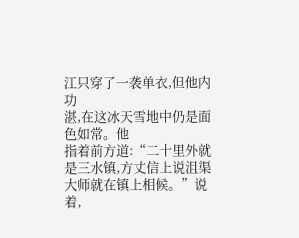江只穿了一袭单衣,但他内功
湛,在这冰天雪地中仍是面色如常。他
指着前方道:“二十里外就是三水镇,方丈信上说沮渠大师就在镇上相候。”说
着,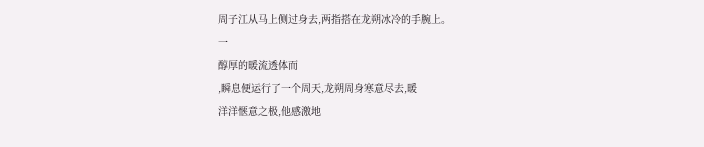周子江从马上侧过身去,两指搭在龙朔冰冷的手腕上。
一
醇厚的暖流透体而
,瞬息便运行了一个周天,龙朔周身寒意尽去,暖
洋洋惬意之极,他感激地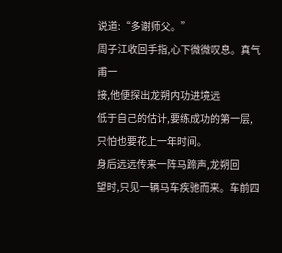说道:“多谢师父。”
周子江收回手指,心下微微叹息。真气甫一
接,他便探出龙朔内功进境远
低于自己的估计,要练成功的第一层,只怕也要花上一年时间。
身后远远传来一阵马蹄声,龙朔回
望时,只见一辆马车疾驰而来。车前四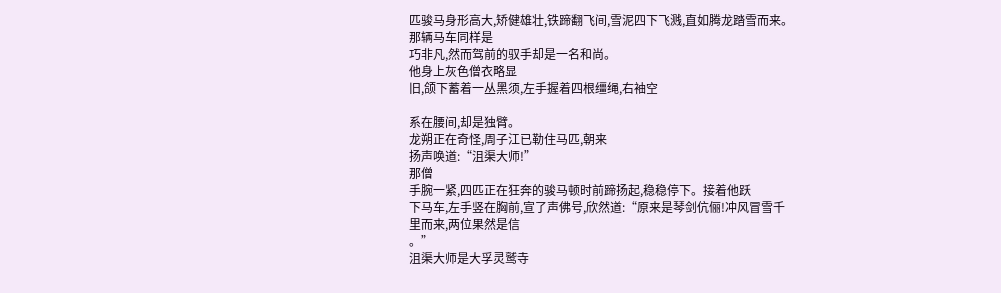匹骏马身形高大,矫健雄壮,铁蹄翻飞间,雪泥四下飞溅,直如腾龙踏雪而来。
那辆马车同样是
巧非凡,然而驾前的驭手却是一名和尚。
他身上灰色僧衣略显
旧,颌下蓄着一丛黑须,左手握着四根缰绳,右袖空

系在腰间,却是独臂。
龙朔正在奇怪,周子江已勒住马匹,朝来
扬声唤道:“沮渠大师!”
那僧
手腕一紧,四匹正在狂奔的骏马顿时前蹄扬起,稳稳停下。接着他跃
下马车,左手竖在胸前,宣了声佛号,欣然道:“原来是琴剑伉俪!冲风冒雪千
里而来,两位果然是信
。”
沮渠大师是大孚灵鹫寺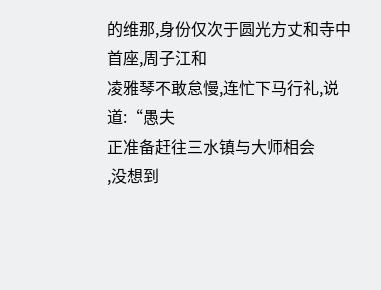的维那,身份仅次于圆光方丈和寺中首座,周子江和
凌雅琴不敢怠慢,连忙下马行礼,说道:“愚夫
正准备赶往三水镇与大师相会
,没想到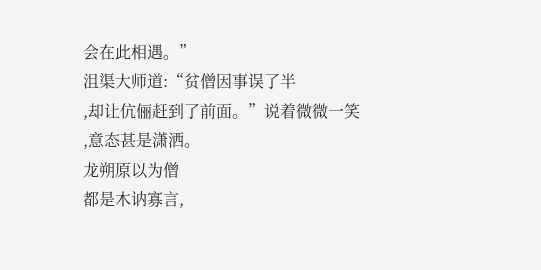会在此相遇。”
沮渠大师道:“贫僧因事误了半
,却让伉俪赶到了前面。”说着微微一笑
,意态甚是潇洒。
龙朔原以为僧
都是木讷寡言,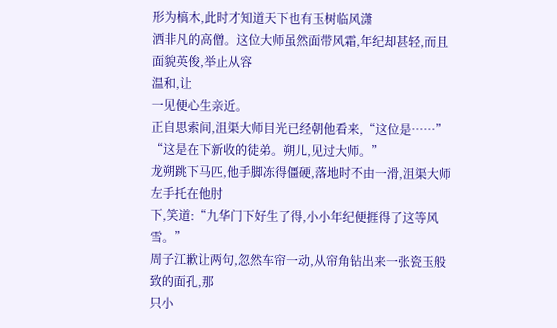形为槁木,此时才知道天下也有玉树临风潇
洒非凡的高僧。这位大师虽然面带风霜,年纪却甚轻,而且面貌英俊,举止从容
温和,让
一见便心生亲近。
正自思索间,沮渠大师目光已经朝他看来,“这位是……”
“这是在下新收的徒弟。朔儿,见过大师。”
龙朔跳下马匹,他手脚冻得僵硬,落地时不由一滑,沮渠大师左手托在他肘
下,笑道:“九华门下好生了得,小小年纪便捱得了这等风雪。”
周子江歉让两句,忽然车帘一动,从帘角钻出来一张瓷玉般
致的面孔,那
只小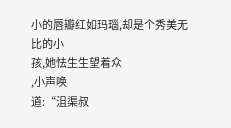小的唇瓣红如玛瑙,却是个秀美无比的小
孩,她怯生生望着众
,小声唤
道:“沮渠叔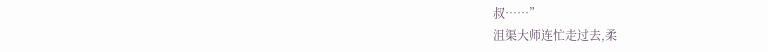叔……”
沮渠大师连忙走过去,柔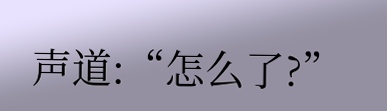声道:“怎么了?”